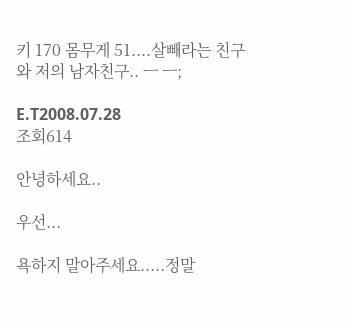키 170 몸무게 51....살빼라는 친구와 저의 남자친구.. ㅡ ㅡ;

E.T2008.07.28
조회614

안녕하세요..

우선...

욕하지 말아주세요.....정말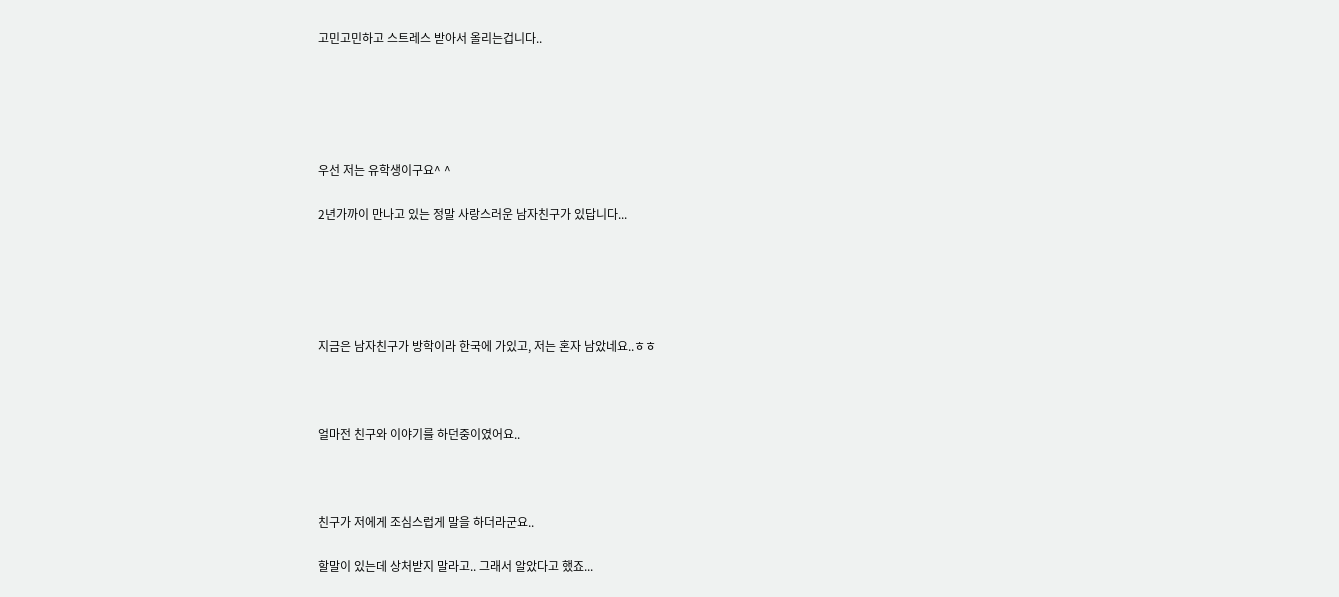고민고민하고 스트레스 받아서 올리는겁니다..





우선 저는 유학생이구요^ ^

2년가까이 만나고 있는 정말 사랑스러운 남자친구가 있답니다...





지금은 남자친구가 방학이라 한국에 가있고, 저는 혼자 남았네요..ㅎㅎ



얼마전 친구와 이야기를 하던중이였어요..



친구가 저에게 조심스럽게 말을 하더라군요..

할말이 있는데 상처받지 말라고.. 그래서 알았다고 했죠...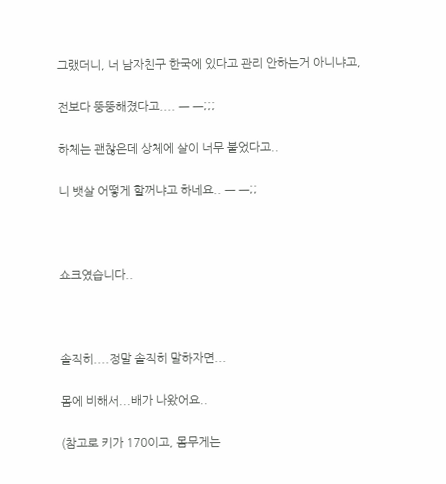그랬더니, 너 남자친구 한국에 있다고 관리 안하는거 아니냐고,

전보다 뚱뚱해졌다고.... ㅡ ㅡ;;;

하체는 괜찮은데 상체에 살이 너무 붙었다고..

니 뱃살 어떻게 할꺼냐고 하네요.. ㅡ ㅡ;;



쇼크였습니다..



솔직히....정말 솔직히 말하자면...

몸에 비해서...배가 나왔어요..

(참고로 키가 170이고, 몸무게는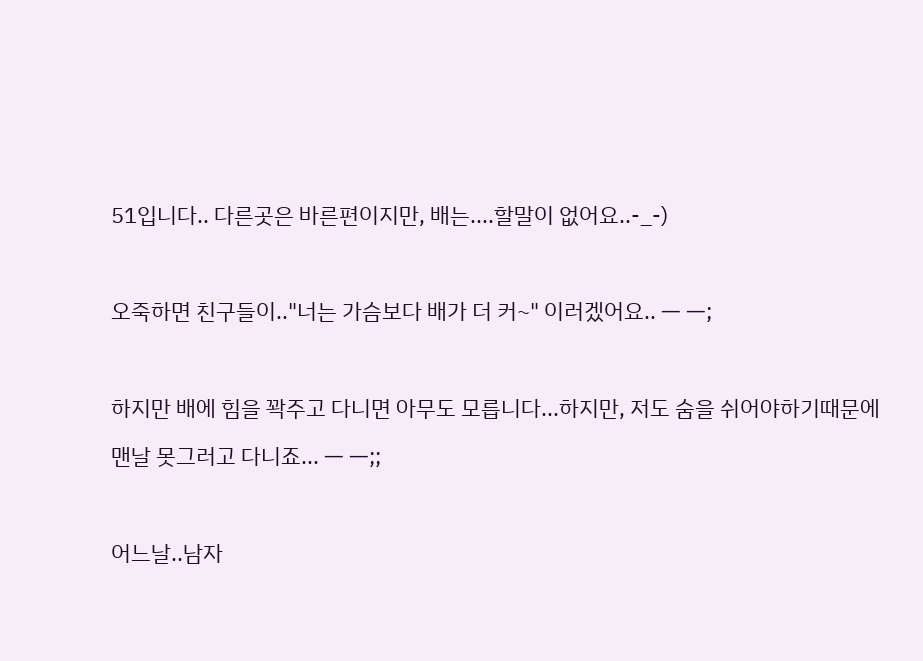51입니다.. 다른곳은 바른편이지만, 배는....할말이 없어요..-_-)



오죽하면 친구들이.."너는 가슴보다 배가 더 커~" 이러겠어요.. ㅡ ㅡ;



하지만 배에 힘을 꽉주고 다니면 아무도 모릅니다...하지만, 저도 숨을 쉬어야하기때문에

맨날 못그러고 다니죠... ㅡ ㅡ;;



어느날..남자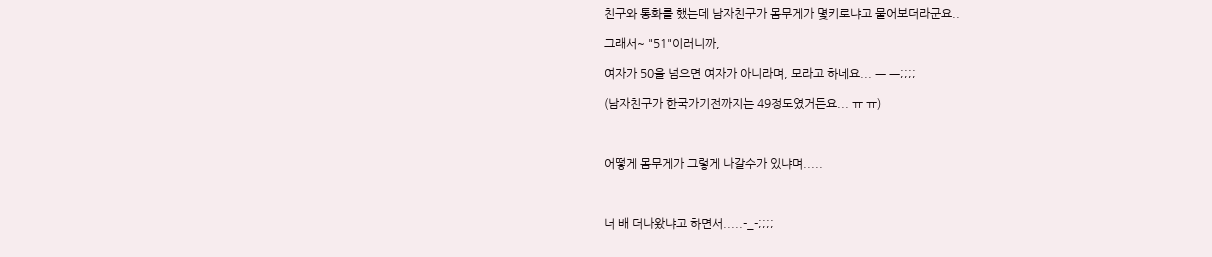친구와 통화를 했는데 남자친구가 몸무게가 몇키로냐고 물어보더라군요..

그래서~ "51"이러니까,

여자가 50을 넘으면 여자가 아니라며, 모라고 하네요... ㅡ ㅡ;;;;

(남자친구가 한국가기전까지는 49정도였거든요... ㅠ ㅠ)



어떻게 몸무게가 그렇게 나갈수가 있냐며.....



너 배 더나왔냐고 하면서.....-_-;;;;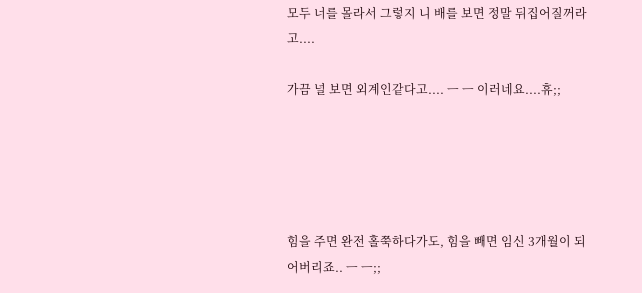모두 너를 몰라서 그렇지 니 배를 보면 정말 뒤집어질꺼라고....

가끔 널 보면 외계인같다고.... ㅡ ㅡ 이러네요....휴;;





힘을 주면 완전 홀쭉하다가도, 힘을 빼면 임신 3개월이 되어버리죠.. ㅡ ㅡ;;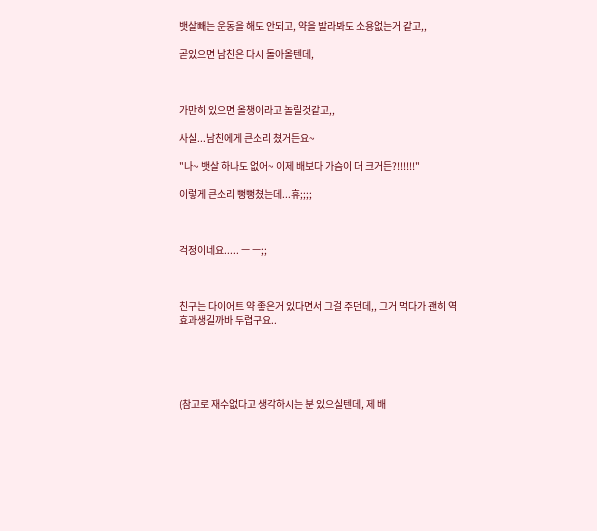뱃살빼는 운동을 해도 안되고, 약을 발라봐도 소용없는거 같고,,

곧있으면 남친은 다시 돌아올텐데,



가만히 있으면 올챙이라고 놀릴것같고,,

사실...남친에게 큰소리 쳤거든요~

"나~ 뱃살 하나도 없어~ 이제 배보다 가슴이 더 크거든?!!!!!!"

이렇게 큰소리 뻥뻥쳤는데...휴;;;;



걱정이네요..... ㅡ ㅡ;;



친구는 다이어트 약 좋은거 있다면서 그걸 주던데,, 그거 먹다가 괜히 역효과생길까바 두렵구요..





(참고로 재수없다고 생각하시는 분 있으실텐데, 제 배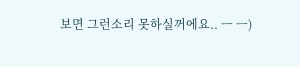보면 그런소리 못하실꺼에요.. ㅡ ㅡ)